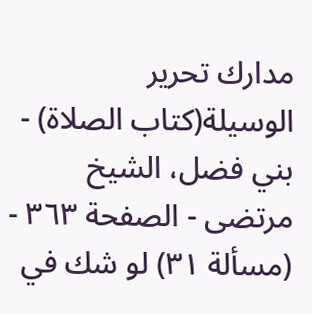مدارك تحرير الوسيلة(كتاب الصلاة) - بني فضل، الشيخ مرتضى - الصفحة ٣٦٣ - (مسألة ٣١) لو شك في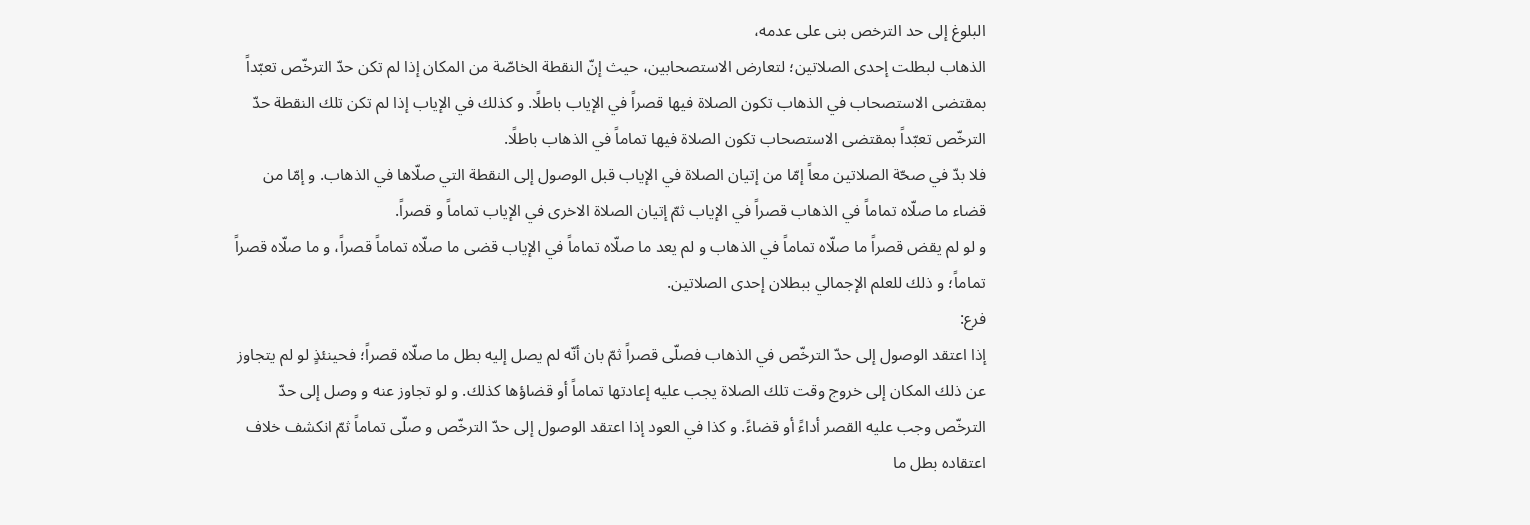البلوغ إلى حد الترخص بنى على عدمه،
الذهاب لبطلت إحدى الصلاتين؛ لتعارض الاستصحابين، حيث إنّ النقطة الخاصّة من المكان إذا لم تكن حدّ الترخّص تعبّداً بمقتضى الاستصحاب في الذهاب تكون الصلاة فيها قصراً في الإياب باطلًا. و كذلك في الإياب إذا لم تكن تلك النقطة حدّ الترخّص تعبّداً بمقتضى الاستصحاب تكون الصلاة فيها تماماً في الذهاب باطلًا.
فلا بدّ في صحّة الصلاتين معاً إمّا من إتيان الصلاة في الإياب قبل الوصول إلى النقطة التي صلّاها في الذهاب. و إمّا من قضاء ما صلّاه تماماً في الذهاب قصراً في الإياب ثمّ إتيان الصلاة الاخرى في الإياب تماماً و قصراً.
و لو لم يقض قصراً ما صلّاه تماماً في الذهاب و لم يعد ما صلّاه تماماً في الإياب قضى ما صلّاه تماماً قصراً، و ما صلّاه قصراً تماماً؛ و ذلك للعلم الإجمالي ببطلان إحدى الصلاتين.
فرع:
إذا اعتقد الوصول إلى حدّ الترخّص في الذهاب فصلّى قصراً ثمّ بان أنّه لم يصل إليه بطل ما صلّاه قصراً؛ فحينئذٍ لو لم يتجاوز عن ذلك المكان إلى خروج وقت تلك الصلاة يجب عليه إعادتها تماماً أو قضاؤها كذلك. و لو تجاوز عنه و وصل إلى حدّ الترخّص وجب عليه القصر أداءً أو قضاءً. و كذا في العود إذا اعتقد الوصول إلى حدّ الترخّص و صلّى تماماً ثمّ انكشف خلاف اعتقاده بطل ما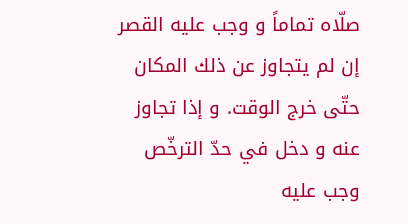صلّاه تماماً و وجب عليه القصر إن لم يتجاوز عن ذلك المكان حتّى خرج الوقت. و إذا تجاوز عنه و دخل في حدّ الترخّص وجب عليه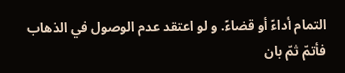التمام أداءً أو قضاءً. و لو اعتقد عدم الوصول في الذهاب فأتمّ ثمّ بان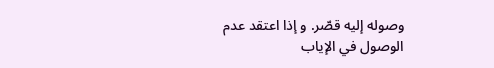وصوله إليه قصّر. و إذا اعتقد عدم الوصول في الإياب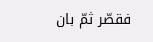فقصّر ثمّ بان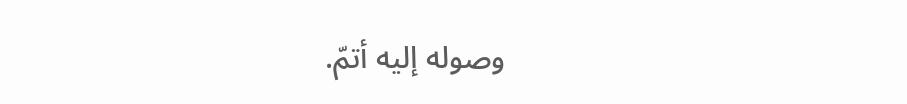وصوله إليه أتمّ.